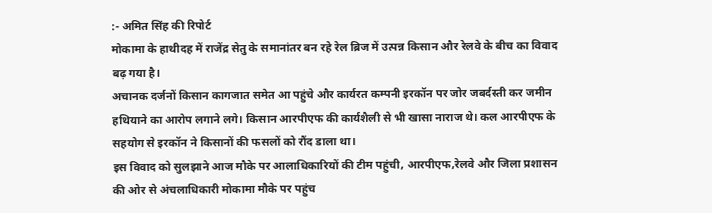:- अमित सिंह की रिपोर्ट
मोकामा के हाथीदह में राजेंद्र सेतु के समानांतर बन रहे रेल ब्रिज में उत्पन्न किसान और रेलवे के बीच का विवाद बढ़ गया है।
अचानक दर्जनों किसान कागजात समेत आ पहुंचे और कार्यरत कम्पनी इरकॉन पर जोर जबर्दस्ती कर जमीन हथियाने का आरोप लगाने लगे। किसान आरपीएफ की कार्यशैली से भी खासा नाराज थे। कल आरपीएफ के सहयोग से इरकॉन ने किसानों की फसलों को रौंद डाला था।
इस विवाद को सुलझाने आज मौके पर आलाधिकारियों की टीम पहुंची, आरपीएफ,रेलवे और जिला प्रशासन की ओर से अंचलाधिकारी मोकामा मौके पर पहुंच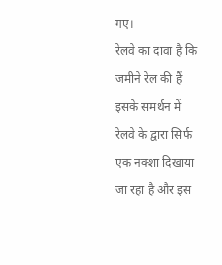गए।
रेलवे का दावा है कि जमीने रेल की हैं इसके समर्थन में रेलवे के द्वारा सिर्फ एक नक्शा दिखाया जा रहा है और इस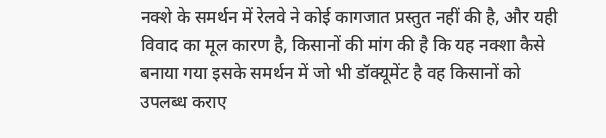नक्शे के समर्थन में रेलवे ने कोई कागजात प्रस्तुत नहीं की है, और यही विवाद का मूल कारण है, किसानों की मांग की है कि यह नक्शा कैसे बनाया गया इसके समर्थन में जो भी डॉक्यूमेंट है वह किसानों को उपलब्ध कराए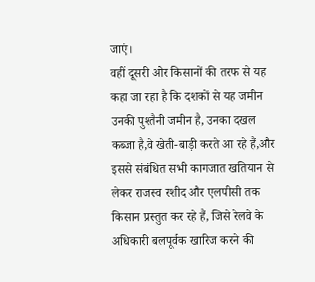जाएं।
वहीं दूसरी ओर किसानों की तरफ से यह कहा जा रहा है कि दशकों से यह जमीन उनकी पुश्तैनी जमीन है, उनका दखल कब्जा है,वे खेती-बाड़ी करते आ रहे हैं,और इससे संबंधित सभी कागजात खतियान से लेकर राजस्व रशीद और एलपीसी तक किसान प्रस्तुत कर रहे हैं, जिसे रेलवे के अधिकारी बलपूर्वक खारिज करने की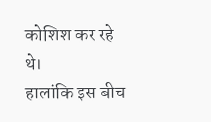कोशिश कर रहे थे।
हालांकि इस बीच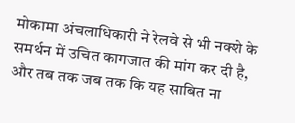मोकामा अंचलाधिकारी ने रेलवे से भी नक्शे के समर्थन में उचित कागजात की मांग कर दी है, और तब तक जब तक कि यह साबित ना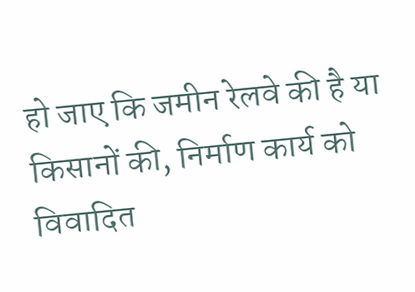हो जाए कि जमीन रेलवे की है या किसानों की, निर्माण कार्य को विवादित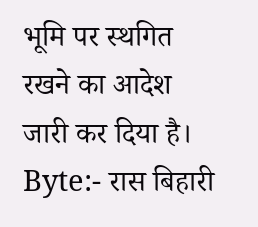भूमि पर स्थगित रखने का आदेश जारी कर दिया है।
Byte:- रास बिहारी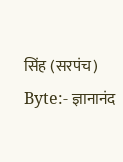सिंह (सरपंच)
Byte:- ज्ञानानंद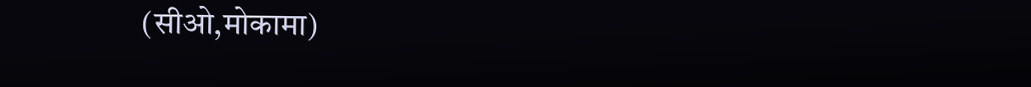(सीओ,मोकामा)